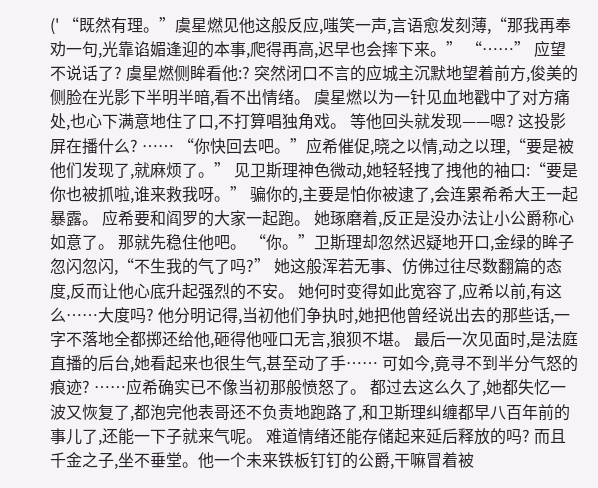(' “既然有理。”虞星燃见他这般反应,嗤笑一声,言语愈发刻薄,“那我再奉劝一句,光靠谄媚逢迎的本事,爬得再高,迟早也会摔下来。” “……” 应望不说话了? 虞星燃侧眸看他:? 突然闭口不言的应城主沉默地望着前方,俊美的侧脸在光影下半明半暗,看不出情绪。 虞星燃以为一针见血地戳中了对方痛处,也心下满意地住了口,不打算唱独角戏。 等他回头就发现——嗯? 这投影屏在播什么? …… “你快回去吧。”应希催促,晓之以情,动之以理,“要是被他们发现了,就麻烦了。” 见卫斯理神色微动,她轻轻拽了拽他的袖口:“要是你也被抓啦,谁来救我呀。” 骗你的,主要是怕你被逮了,会连累希希大王一起暴露。 应希要和阎罗的大家一起跑。 她琢磨着,反正是没办法让小公爵称心如意了。 那就先稳住他吧。 “你。”卫斯理却忽然迟疑地开口,金绿的眸子忽闪忽闪,“不生我的气了吗?” 她这般浑若无事、仿佛过往尽数翻篇的态度,反而让他心底升起强烈的不安。 她何时变得如此宽容了,应希以前,有这么……大度吗? 他分明记得,当初他们争执时,她把他曾经说出去的那些话,一字不落地全都掷还给他,砸得他哑口无言,狼狈不堪。 最后一次见面时,是法庭直播的后台,她看起来也很生气,甚至动了手…… 可如今,竟寻不到半分气怒的痕迹? ……应希确实已不像当初那般愤怒了。 都过去这么久了,她都失忆一波又恢复了,都泡完他表哥还不负责地跑路了,和卫斯理纠缠都早八百年前的事儿了,还能一下子就来气呢。 难道情绪还能存储起来延后释放的吗? 而且千金之子,坐不垂堂。他一个未来铁板钉钉的公爵,干嘛冒着被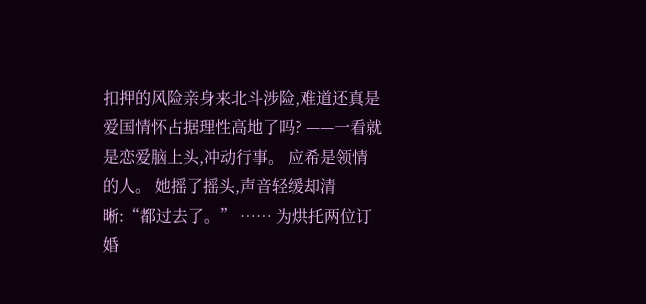扣押的风险亲身来北斗涉险,难道还真是爱国情怀占据理性高地了吗? ——一看就是恋爱脑上头,冲动行事。 应希是领情的人。 她摇了摇头,声音轻缓却清晰:“都过去了。” …… 为烘托两位订婚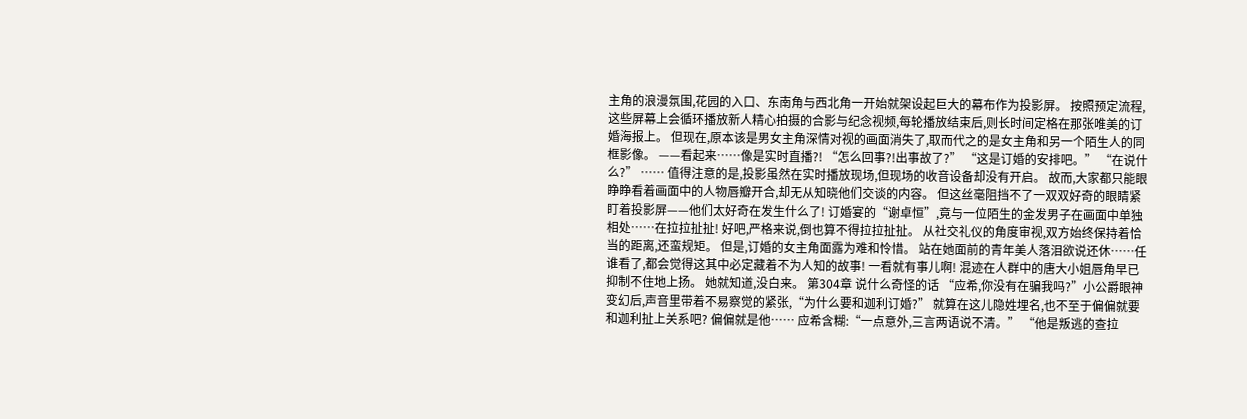主角的浪漫氛围,花园的入口、东南角与西北角一开始就架设起巨大的幕布作为投影屏。 按照预定流程,这些屏幕上会循环播放新人精心拍摄的合影与纪念视频,每轮播放结束后,则长时间定格在那张唯美的订婚海报上。 但现在,原本该是男女主角深情对视的画面消失了,取而代之的是女主角和另一个陌生人的同框影像。 ——看起来……像是实时直播?! “怎么回事?!出事故了?” “这是订婚的安排吧。” “在说什么?” …… 值得注意的是,投影虽然在实时播放现场,但现场的收音设备却没有开启。 故而,大家都只能眼睁睁看着画面中的人物唇瓣开合,却无从知晓他们交谈的内容。 但这丝毫阻挡不了一双双好奇的眼睛紧盯着投影屏——他们太好奇在发生什么了! 订婚宴的“谢卓恒”,竟与一位陌生的金发男子在画面中单独相处……在拉拉扯扯! 好吧,严格来说,倒也算不得拉拉扯扯。 从社交礼仪的角度审视,双方始终保持着恰当的距离,还蛮规矩。 但是,订婚的女主角面露为难和怜惜。 站在她面前的青年美人落泪欲说还休……任谁看了,都会觉得这其中必定藏着不为人知的故事! 一看就有事儿啊! 混迹在人群中的唐大小姐唇角早已抑制不住地上扬。 她就知道,没白来。 第304章 说什么奇怪的话 “应希,你没有在骗我吗?”小公爵眼神变幻后,声音里带着不易察觉的紧张,“为什么要和迦利订婚?” 就算在这儿隐姓埋名,也不至于偏偏就要和迦利扯上关系吧? 偏偏就是他…… 应希含糊:“一点意外,三言两语说不清。” “他是叛逃的查拉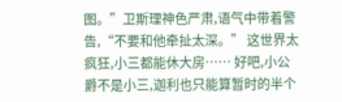图。”卫斯理神色严肃,语气中带着警告,“不要和他牵扯太深。” 这世界太疯狂,小三都能休大房…… 好吧,小公爵不是小三,迦利也只能算暂时的半个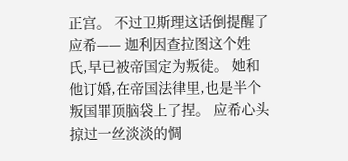正宫。 不过卫斯理这话倒提醒了应希—— 迦利因查拉图这个姓氏,早已被帝国定为叛徒。 她和他订婚,在帝国法律里,也是半个叛国罪顶脑袋上了捏。 应希心头掠过一丝淡淡的惆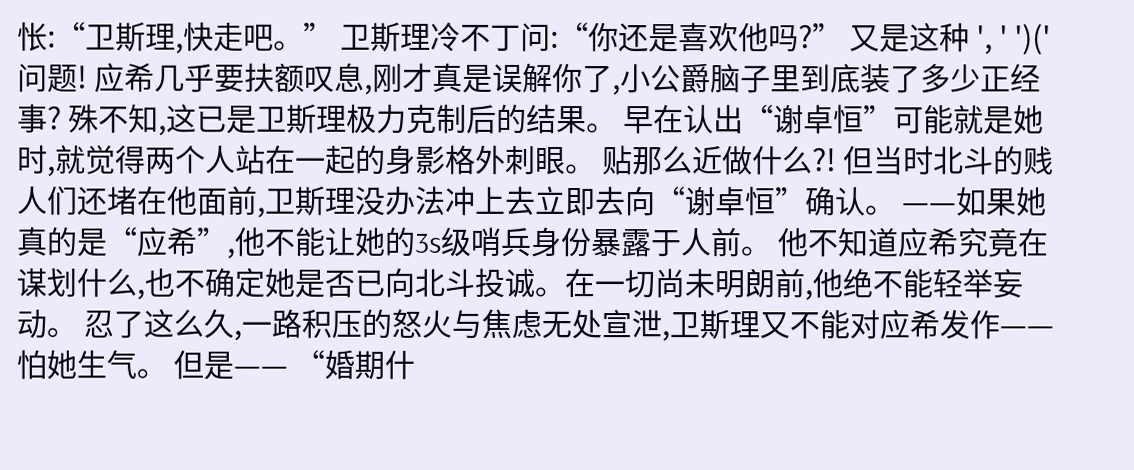怅:“卫斯理,快走吧。” 卫斯理冷不丁问:“你还是喜欢他吗?” 又是这种 ', ' ')(' 问题! 应希几乎要扶额叹息,刚才真是误解你了,小公爵脑子里到底装了多少正经事? 殊不知,这已是卫斯理极力克制后的结果。 早在认出“谢卓恒”可能就是她时,就觉得两个人站在一起的身影格外刺眼。 贴那么近做什么?! 但当时北斗的贱人们还堵在他面前,卫斯理没办法冲上去立即去向“谢卓恒”确认。 ——如果她真的是“应希”,他不能让她的3s级哨兵身份暴露于人前。 他不知道应希究竟在谋划什么,也不确定她是否已向北斗投诚。在一切尚未明朗前,他绝不能轻举妄动。 忍了这么久,一路积压的怒火与焦虑无处宣泄,卫斯理又不能对应希发作—— 怕她生气。 但是—— “婚期什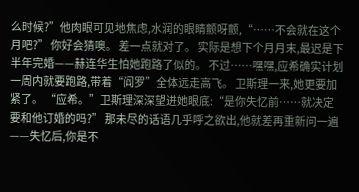么时候?”他肉眼可见地焦虑,水润的眼睛颤呀颤,“……不会就在这个月吧?” 你好会猜噢。 差一点就对了。 实际是想下个月月末,最迟是下半年完婚——赫连华生怕她跑路了似的。 不过……嘿嘿,应希确实计划一周内就要跑路,带着“阎罗”全体远走高飞。 卫斯理一来,她更要加紧了。 “应希。”卫斯理深深望进她眼底:“是你失忆前……就决定要和他订婚的吗?” 那未尽的话语几乎呼之欲出,他就差再重新问一遍——失忆后,你是不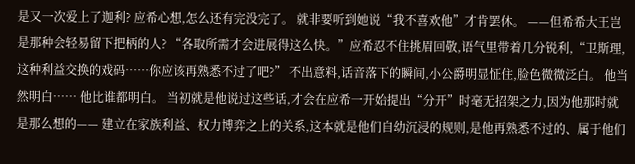是又一次爱上了迦利? 应希心想,怎么还有完没完了。 就非要听到她说“我不喜欢他”才肯罢休。 ——但希希大王岂是那种会轻易留下把柄的人? “各取所需才会进展得这么快。”应希忍不住挑眉回敬,语气里带着几分锐利,“卫斯理,这种利益交换的戏码……你应该再熟悉不过了吧?” 不出意料,话音落下的瞬间,小公爵明显怔住,脸色微微泛白。 他当然明白…… 他比谁都明白。 当初就是他说过这些话,才会在应希一开始提出“分开”时毫无招架之力,因为他那时就是那么想的—— 建立在家族利益、权力博弈之上的关系,这本就是他们自幼沉浸的规则,是他再熟悉不过的、属于他们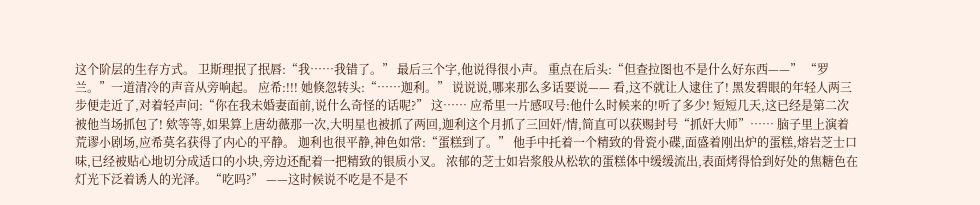这个阶层的生存方式。 卫斯理抿了抿唇:“我……我错了。” 最后三个字,他说得很小声。 重点在后头:“但查拉图也不是什么好东西——” “罗兰。”一道清冷的声音从旁响起。 应希:!!! 她倏忽转头:“……迦利。” 说说说,哪来那么多话要说—— 看,这不就让人逮住了! 黑发碧眼的年轻人两三步便走近了,对着轻声问:“你在我未婚妻面前,说什么奇怪的话呢?” 这…… 应希里一片感叹号:他什么时候来的!听了多少! 短短几天,这已经是第二次被他当场抓包了! 欸等等,如果算上唐幼薇那一次,大明星也被抓了两回,迦利这个月抓了三回奸/情,简直可以获赐封号“抓奸大师”…… 脑子里上演着荒谬小剧场,应希莫名获得了内心的平静。 迦利也很平静,神色如常:“蛋糕到了。” 他手中托着一个精致的骨瓷小碟,面盛着刚出炉的蛋糕,熔岩芝士口味,已经被贴心地切分成适口的小块,旁边还配着一把精致的银质小叉。 浓郁的芝士如岩浆般从松软的蛋糕体中缓缓流出,表面烤得恰到好处的焦糖色在灯光下泛着诱人的光泽。 “吃吗?” ——这时候说不吃是不是不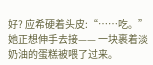好? 应希硬着头皮:“……吃。” 她正想伸手去接—— 一块裹着淡奶油的蛋糕被喂了过来。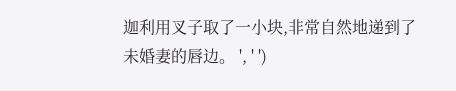迦利用叉子取了一小块,非常自然地递到了未婚妻的唇边。 ', ' ')